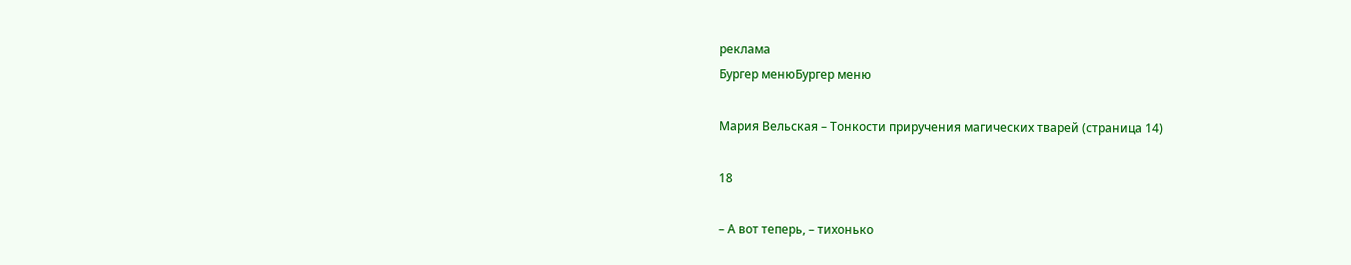реклама
Бургер менюБургер меню

Мария Вельская – Тонкости приручения магических тварей (страница 14)

18

– А вот теперь, – тихонько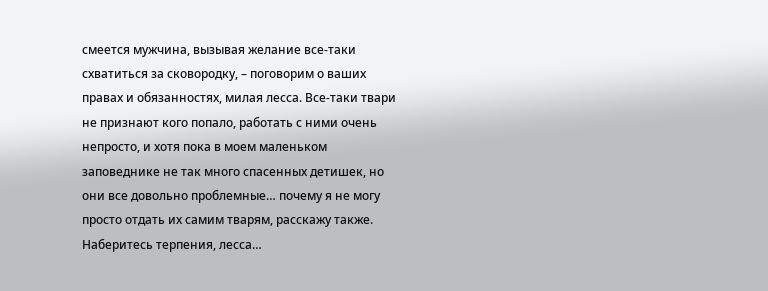смеется мужчина, вызывая желание все-таки схватиться за сковородку, – поговорим о ваших правах и обязанностях, милая лесса. Все-таки твари не признают кого попало, работать с ними очень непросто, и хотя пока в моем маленьком заповеднике не так много спасенных детишек, но они все довольно проблемные… почему я не могу просто отдать их самим тварям, расскажу также. Наберитесь терпения, лесса…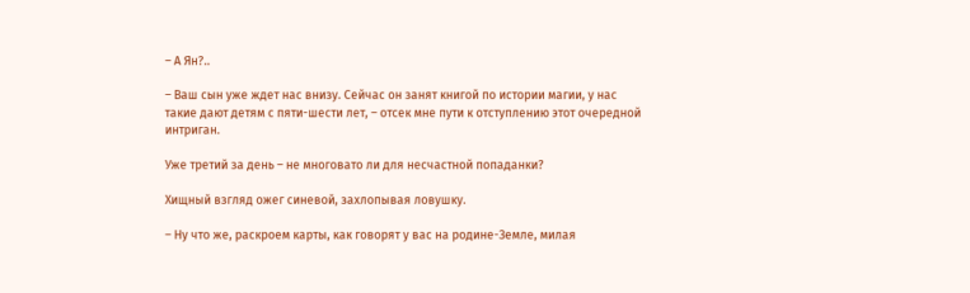– А Ян?..

– Ваш сын уже ждет нас внизу. Сейчас он занят книгой по истории магии, у нас такие дают детям с пяти-шести лет, – отсек мне пути к отступлению этот очередной интриган.

Уже третий за день – не многовато ли для несчастной попаданки?

Хищный взгляд ожег синевой, захлопывая ловушку.

– Ну что же, раскроем карты, как говорят у вас на родине-Земле, милая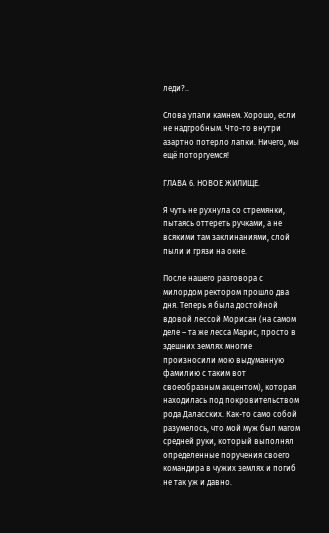леди?..

Слова упали камнем. Хорошо, если не надгробным. Что-то внутри азартно потерло лапки. Ничего, мы ещё поторгуемся!

ГЛАВА 6. НОВОЕ ЖИЛИЩЕ.

Я чуть не рухнула со стремянки, пытаясь оттереть ручками, а не всякими там заклинаниями, слой пыли и грязи на окне.

После нашего разговора с милордом ректором прошло два дня. Теперь я была достойной вдовой лессой Морисан (на самом деле – та же лесса Марис, просто в здешних землях многие произносили мою выдуманную фамилию с таким вот своеобразным акцентом), которая находилась под покровительством рода Даласских. Как-то само собой разумелось, что мой муж был магом средней руки, который выполнял определенные поручения своего командира в чужих землях и погиб не так уж и давно.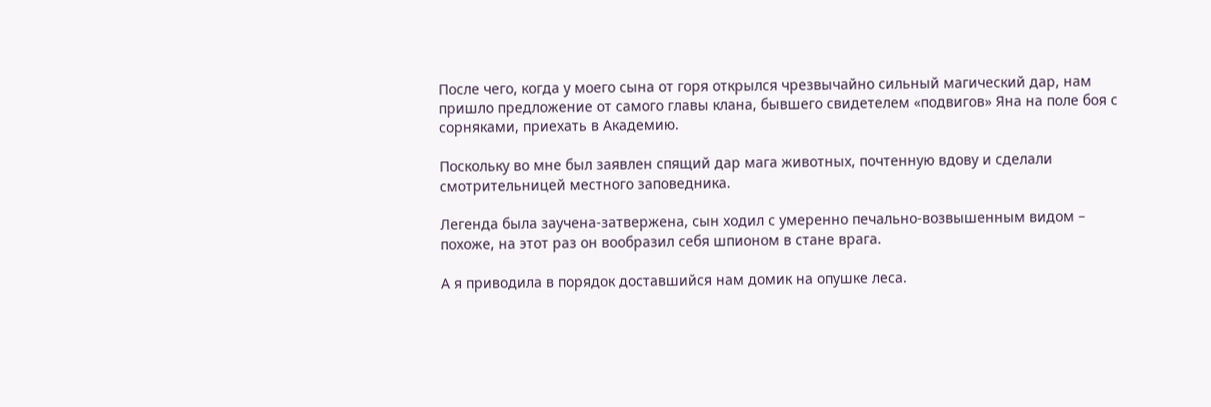После чего, когда у моего сына от горя открылся чрезвычайно сильный магический дар, нам пришло предложение от самого главы клана, бывшего свидетелем «подвигов» Яна на поле боя с сорняками, приехать в Академию.

Поскольку во мне был заявлен спящий дар мага животных, почтенную вдову и сделали смотрительницей местного заповедника.

Легенда была заучена-затвержена, сын ходил с умеренно печально-возвышенным видом – похоже, на этот раз он вообразил себя шпионом в стане врага.

А я приводила в порядок доставшийся нам домик на опушке леса.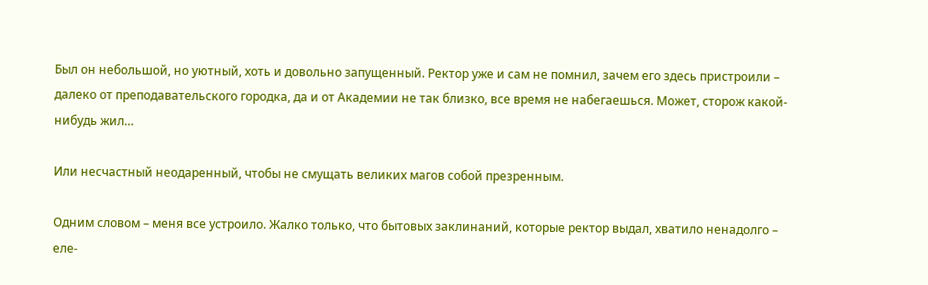Был он небольшой, но уютный, хоть и довольно запущенный. Ректор уже и сам не помнил, зачем его здесь пристроили – далеко от преподавательского городка, да и от Академии не так близко, все время не набегаешься. Может, сторож какой-нибудь жил…

Или несчастный неодаренный, чтобы не смущать великих магов собой презренным.

Одним словом – меня все устроило. Жалко только, что бытовых заклинаний, которые ректор выдал, хватило ненадолго – еле-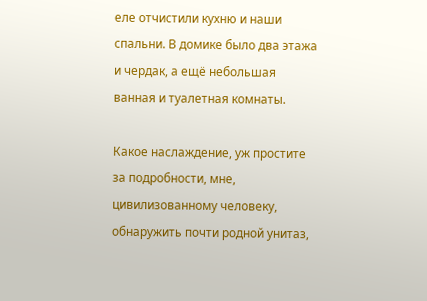еле отчистили кухню и наши спальни. В домике было два этажа и чердак, а ещё небольшая ванная и туалетная комнаты.

Какое наслаждение, уж простите за подробности, мне, цивилизованному человеку, обнаружить почти родной унитаз,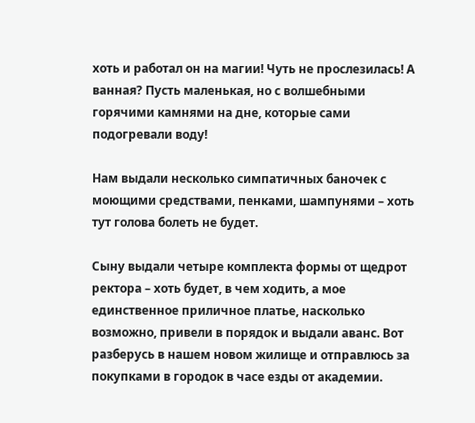хоть и работал он на магии! Чуть не прослезилась! А ванная? Пусть маленькая, но с волшебными горячими камнями на дне, которые сами подогревали воду!

Нам выдали несколько симпатичных баночек с моющими средствами, пенками, шампунями – хоть тут голова болеть не будет.

Сыну выдали четыре комплекта формы от щедрот ректора – хоть будет, в чем ходить, а мое единственное приличное платье, насколько возможно, привели в порядок и выдали аванс. Вот разберусь в нашем новом жилище и отправлюсь за покупками в городок в часе езды от академии.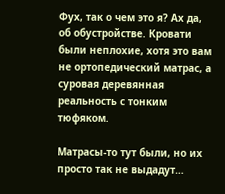Фух, так о чем это я? Ах да, об обустройстве. Кровати были неплохие, хотя это вам не ортопедический матрас, а суровая деревянная реальность с тонким тюфяком.

Матрасы-то тут были, но их просто так не выдадут…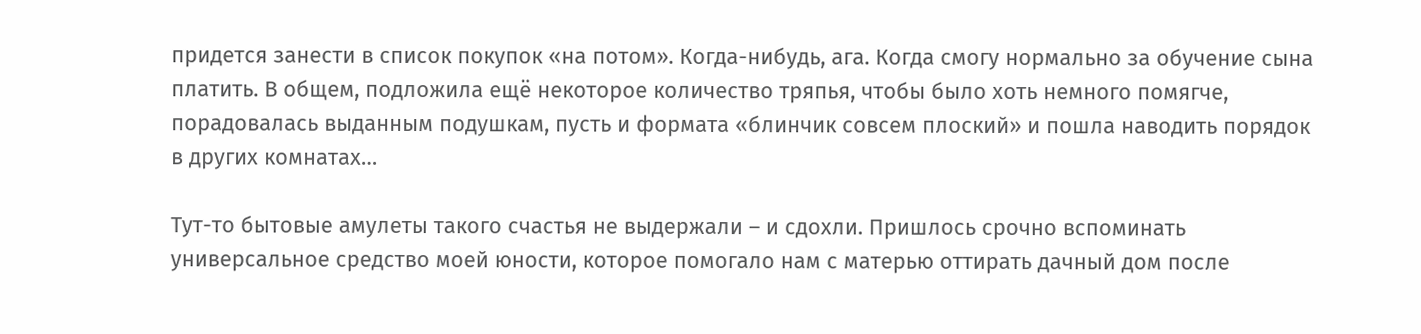придется занести в список покупок «на потом». Когда-нибудь, ага. Когда смогу нормально за обучение сына платить. В общем, подложила ещё некоторое количество тряпья, чтобы было хоть немного помягче, порадовалась выданным подушкам, пусть и формата «блинчик совсем плоский» и пошла наводить порядок в других комнатах…

Тут-то бытовые амулеты такого счастья не выдержали – и сдохли. Пришлось срочно вспоминать универсальное средство моей юности, которое помогало нам с матерью оттирать дачный дом после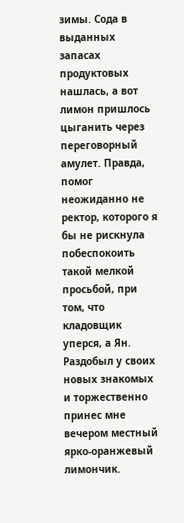зимы. Сода в выданных запасах продуктовых нашлась, а вот лимон пришлось цыганить через переговорный амулет. Правда, помог неожиданно не ректор, которого я бы не рискнула побеспокоить такой мелкой просьбой, при том, что кладовщик уперся, а Ян. Раздобыл у своих новых знакомых и торжественно принес мне вечером местный ярко-оранжевый лимончик.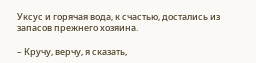Уксус и горячая вода, к счастью, достались из запасов прежнего хозяина.

– Кручу, верчу, я сказать,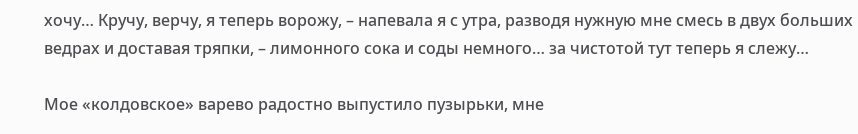хочу… Кручу, верчу, я теперь ворожу, – напевала я с утра, разводя нужную мне смесь в двух больших ведрах и доставая тряпки, – лимонного сока и соды немного… за чистотой тут теперь я слежу…

Мое «колдовское» варево радостно выпустило пузырьки, мне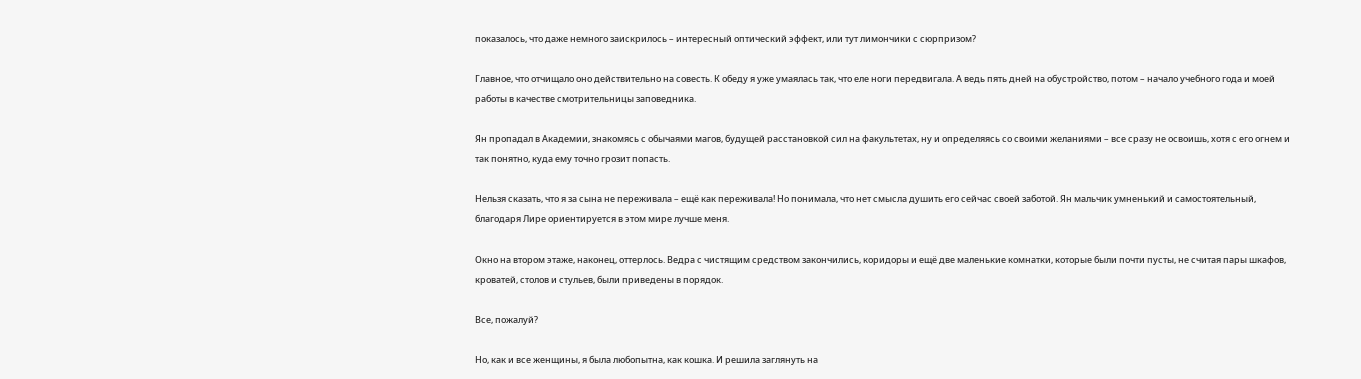показалось, что даже немного заискрилось – интересный оптический эффект, или тут лимончики с сюрпризом?

Главное, что отчищало оно действительно на совесть. К обеду я уже умаялась так, что еле ноги передвигала. А ведь пять дней на обустройство, потом – начало учебного года и моей работы в качестве смотрительницы заповедника.

Ян пропадал в Академии, знакомясь с обычаями магов, будущей расстановкой сил на факультетах, ну и определяясь со своими желаниями – все сразу не освоишь, хотя с его огнем и так понятно, куда ему точно грозит попасть.

Нельзя сказать, что я за сына не переживала – ещё как переживала! Но понимала, что нет смысла душить его сейчас своей заботой. Ян мальчик умненький и самостоятельный, благодаря Лире ориентируется в этом мире лучше меня.

Окно на втором этаже, наконец, оттерлось. Ведра с чистящим средством закончились, коридоры и ещё две маленькие комнатки, которые были почти пусты, не считая пары шкафов, кроватей, столов и стульев, были приведены в порядок.

Все, пожалуй?

Но, как и все женщины, я была любопытна, как кошка. И решила заглянуть на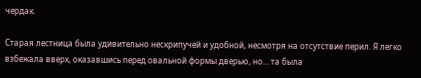чердак.

Старая лестница была удивительно нескрипучей и удобной, несмотря на отсутствие перил. Я легко взбежала вверх, оказавшись перед овальной формы дверью, но… та была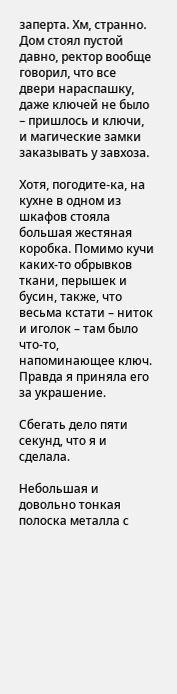заперта. Хм, странно. Дом стоял пустой давно, ректор вообще говорил, что все двери нараспашку, даже ключей не было – пришлось и ключи, и магические замки заказывать у завхоза.

Хотя, погодите-ка, на кухне в одном из шкафов стояла большая жестяная коробка. Помимо кучи каких-то обрывков ткани, перышек и бусин, также, что весьма кстати – ниток и иголок – там было что-то, напоминающее ключ. Правда я приняла его за украшение.

Сбегать дело пяти секунд, что я и сделала.

Небольшая и довольно тонкая полоска металла с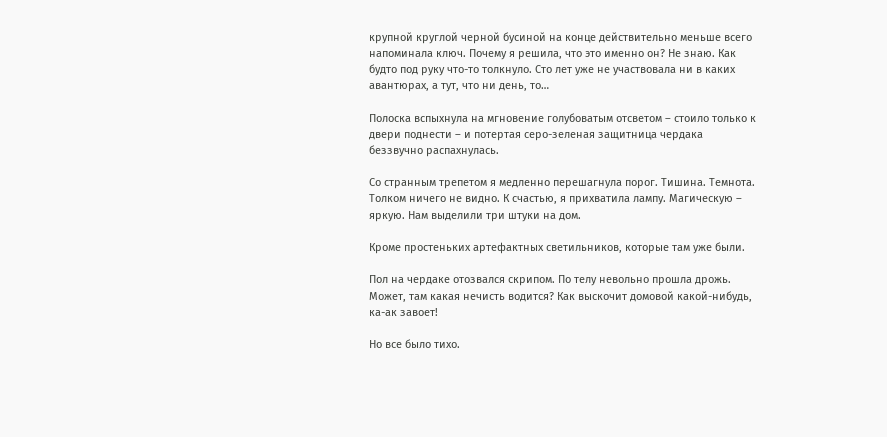крупной круглой черной бусиной на конце действительно меньше всего напоминала ключ. Почему я решила, что это именно он? Не знаю. Как будто под руку что-то толкнуло. Сто лет уже не участвовала ни в каких авантюрах, а тут, что ни день, то…

Полоска вспыхнула на мгновение голубоватым отсветом – стоило только к двери поднести – и потертая серо-зеленая защитница чердака беззвучно распахнулась.

Со странным трепетом я медленно перешагнула порог. Тишина. Темнота. Толком ничего не видно. К счастью, я прихватила лампу. Магическую – яркую. Нам выделили три штуки на дом.

Кроме простеньких артефактных светильников, которые там уже были.

Пол на чердаке отозвался скрипом. По телу невольно прошла дрожь. Может, там какая нечисть водится? Как выскочит домовой какой-нибудь, ка-ак завоет!

Но все было тихо.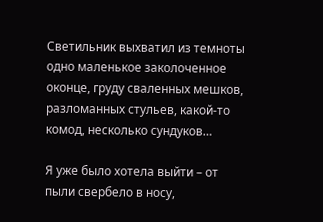Светильник выхватил из темноты одно маленькое заколоченное оконце, груду сваленных мешков, разломанных стульев, какой-то комод, несколько сундуков…

Я уже было хотела выйти – от пыли свербело в носу,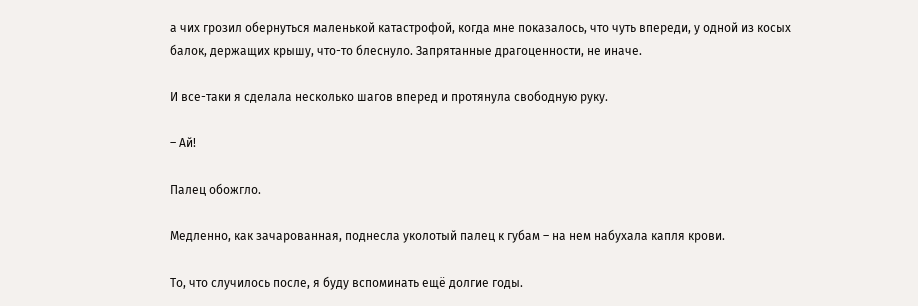а чих грозил обернуться маленькой катастрофой, когда мне показалось, что чуть впереди, у одной из косых балок, держащих крышу, что-то блеснуло. Запрятанные драгоценности, не иначе.

И все-таки я сделала несколько шагов вперед и протянула свободную руку.

– Ай!

Палец обожгло.

Медленно, как зачарованная, поднесла уколотый палец к губам – на нем набухала капля крови.

То, что случилось после, я буду вспоминать ещё долгие годы.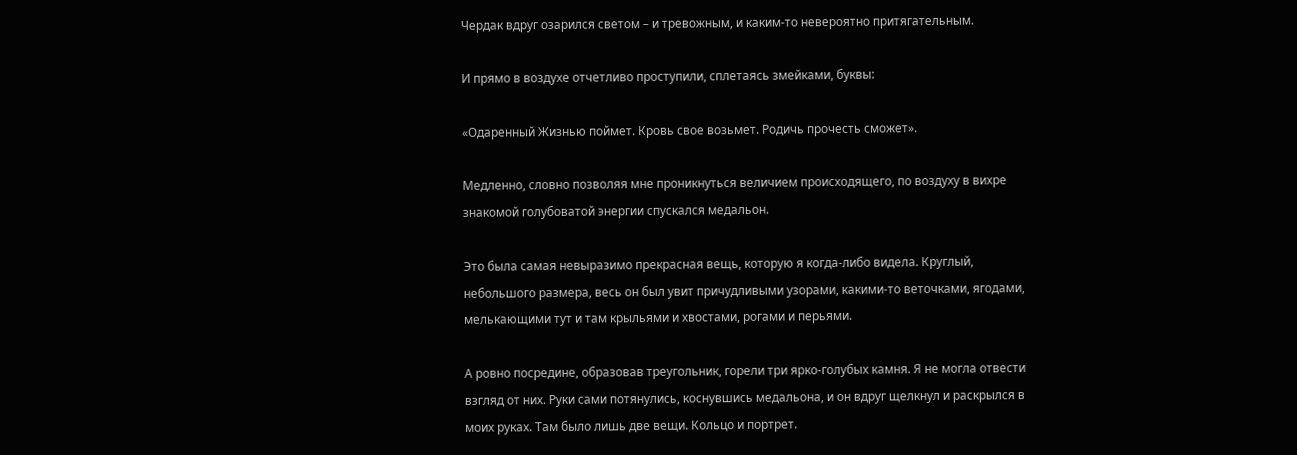Чердак вдруг озарился светом – и тревожным, и каким-то невероятно притягательным.

И прямо в воздухе отчетливо проступили, сплетаясь змейками, буквы:

«Одаренный Жизнью поймет. Кровь свое возьмет. Родичь прочесть сможет».

Медленно, словно позволяя мне проникнуться величием происходящего, по воздуху в вихре знакомой голубоватой энергии спускался медальон.

Это была самая невыразимо прекрасная вещь, которую я когда-либо видела. Круглый, небольшого размера, весь он был увит причудливыми узорами, какими-то веточками, ягодами, мелькающими тут и там крыльями и хвостами, рогами и перьями.

А ровно посредине, образовав треугольник, горели три ярко-голубых камня. Я не могла отвести взгляд от них. Руки сами потянулись, коснувшись медальона, и он вдруг щелкнул и раскрылся в моих руках. Там было лишь две вещи. Кольцо и портрет.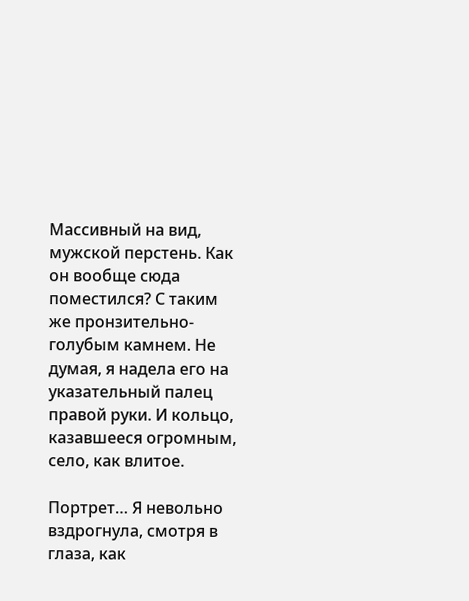Массивный на вид, мужской перстень. Как он вообще сюда поместился? С таким же пронзительно-голубым камнем. Не думая, я надела его на указательный палец правой руки. И кольцо, казавшееся огромным, село, как влитое.

Портрет… Я невольно вздрогнула, смотря в глаза, как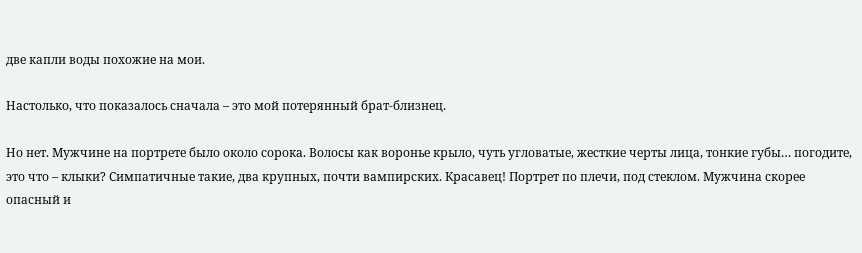две капли воды похожие на мои.

Настолько, что показалось сначала – это мой потерянный брат-близнец.

Но нет. Мужчине на портрете было около сорока. Волосы как воронье крыло, чуть угловатые, жесткие черты лица, тонкие губы… погодите, это что – клыки? Симпатичные такие, два крупных, почти вампирских. Красавец! Портрет по плечи, под стеклом. Мужчина скорее опасный и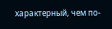характерный, чем по-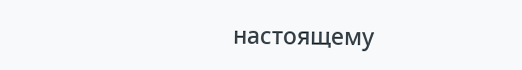настоящему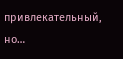привлекательный, но…